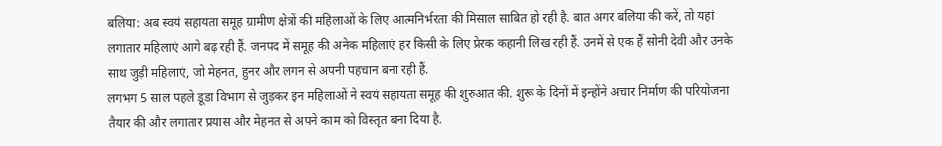बलिया: अब स्वयं सहायता समूह ग्रामीण क्षेत्रों की महिलाओं के लिए आत्मनिर्भरता की मिसाल साबित हो रही है. बात अगर बलिया की करें, तो यहां लगातार महिलाएं आगे बढ़ रही हैं. जनपद में समूह की अनेक महिलाएं हर किसी के लिए प्रेरक कहानी लिख रही हैं. उनमें से एक हैं सोनी देवी और उनके साथ जुड़ी महिलाएं, जो मेहनत, हुनर और लगन से अपनी पहचान बना रही हैं.
लगभग 5 साल पहले डूडा विभाग से जुड़कर इन महिलाओं ने स्वयं सहायता समूह की शुरुआत की. शुरू के दिनों में इन्होंने अचार निर्माण की परियोजना तैयार की और लगातार प्रयास और मेहनत से अपने काम को विस्तृत बना दिया है.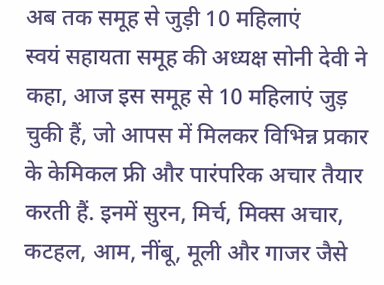अब तक समूह से जुड़ी 10 महिलाएं
स्वयं सहायता समूह की अध्यक्ष सोनी देवी ने कहा, आज इस समूह से 10 महिलाएं जुड़ चुकी हैं, जो आपस में मिलकर विभिन्न प्रकार के केमिकल फ्री और पारंपरिक अचार तैयार करती हैं. इनमें सुरन, मिर्च, मिक्स अचार, कटहल, आम, नींबू, मूली और गाजर जैसे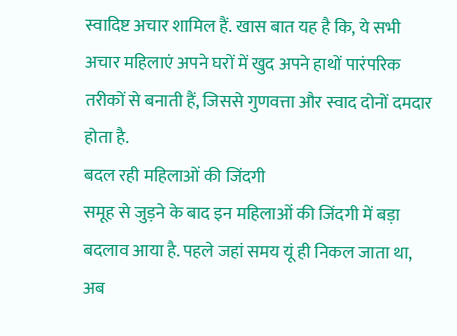स्वादिष्ट अचार शामिल हैं. खास बात यह है कि, ये सभी अचार महिलाएं अपने घरों में खुद अपने हाथों पारंपरिक तरीकों से बनाती हैं, जिससे गुणवत्ता और स्वाद दोनों दमदार होता है.
बदल रही महिलाओं की जिंदगी
समूह से जुड़ने के बाद इन महिलाओं की जिंदगी में बड़ा बदलाव आया है. पहले जहां समय यूं ही निकल जाता था, अब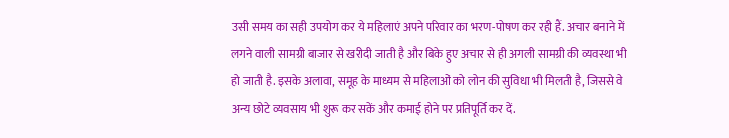उसी समय का सही उपयोग कर ये महिलाएं अपने परिवार का भरण-पोषण कर रही हैं. अचार बनाने में लगने वाली सामग्री बाजार से खरीदी जाती है और बिके हुए अचार से ही अगली सामग्री की व्यवस्था भी हो जाती है. इसके अलावा, समूह के माध्यम से महिलाओं को लोन की सुविधा भी मिलती है, जिससे वे अन्य छोटे व्यवसाय भी शुरू कर सकें और कमाई होने पर प्रतिपूर्ति कर दें.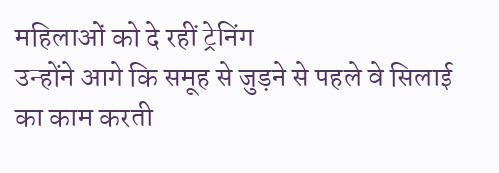महिलाओं को दे रहीं ट्रेनिंग
उन्होंने आगे कि समूह से जुड़ने से पहले वे सिलाई का काम करती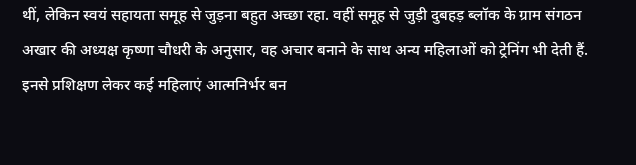थीं, लेकिन स्वयं सहायता समूह से जुड़ना बहुत अच्छा रहा. वहीं समूह से जुड़ी दुबहड़ ब्लॉक के ग्राम संगठन अखार की अध्यक्ष कृष्णा चौधरी के अनुसार, वह अचार बनाने के साथ अन्य महिलाओं को ट्रेनिंग भी देती हैं. इनसे प्रशिक्षण लेकर कई महिलाएं आत्मनिर्भर बन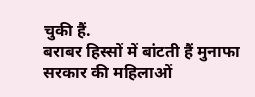चुकी हैं.
बराबर हिस्सों में बांटती हैं मुनाफा
सरकार की महिलाओं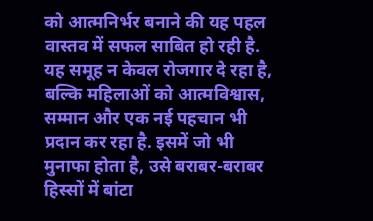को आत्मनिर्भर बनाने की यह पहल वास्तव में सफल साबित हो रही है. यह समूह न केवल रोजगार दे रहा है, बल्कि महिलाओं को आत्मविश्वास, सम्मान और एक नई पहचान भी प्रदान कर रहा है. इसमें जो भी मुनाफा होता है, उसे बराबर-बराबर हिस्सों में बांटा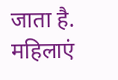जाता है. महिलाएं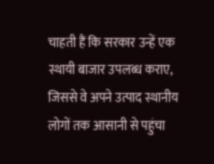चाहती हैं कि सरकार उन्हें एक स्थायी बाजार उपलब्ध कराए, जिससे वे अपने उत्पाद स्थानीय लोगों तक आसानी से पहुंचा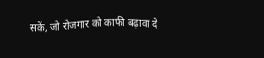सकें, जो रोजगार को काफी बढ़ावा दे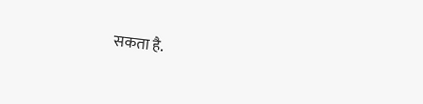सकता है.